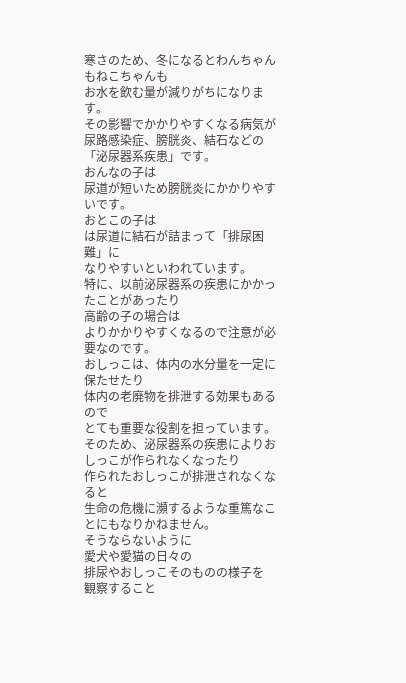寒さのため、冬になるとわんちゃんもねこちゃんも
お水を飲む量が減りがちになります。
その影響でかかりやすくなる病気が
尿路感染症、膀胱炎、結石などの
「泌尿器系疾患」です。
おんなの子は
尿道が短いため膀胱炎にかかりやすいです。
おとこの子は
は尿道に結石が詰まって「排尿困難」に
なりやすいといわれています。
特に、以前泌尿器系の疾患にかかったことがあったり
高齢の子の場合は
よりかかりやすくなるので注意が必要なのです。
おしっこは、体内の水分量を一定に保たせたり
体内の老廃物を排泄する効果もあるので
とても重要な役割を担っています。
そのため、泌尿器系の疾患によりおしっこが作られなくなったり
作られたおしっこが排泄されなくなると
生命の危機に瀕するような重篤なことにもなりかねません。
そうならないように
愛犬や愛猫の日々の
排尿やおしっこそのものの様子を
観察すること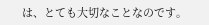は、とても大切なことなのです。